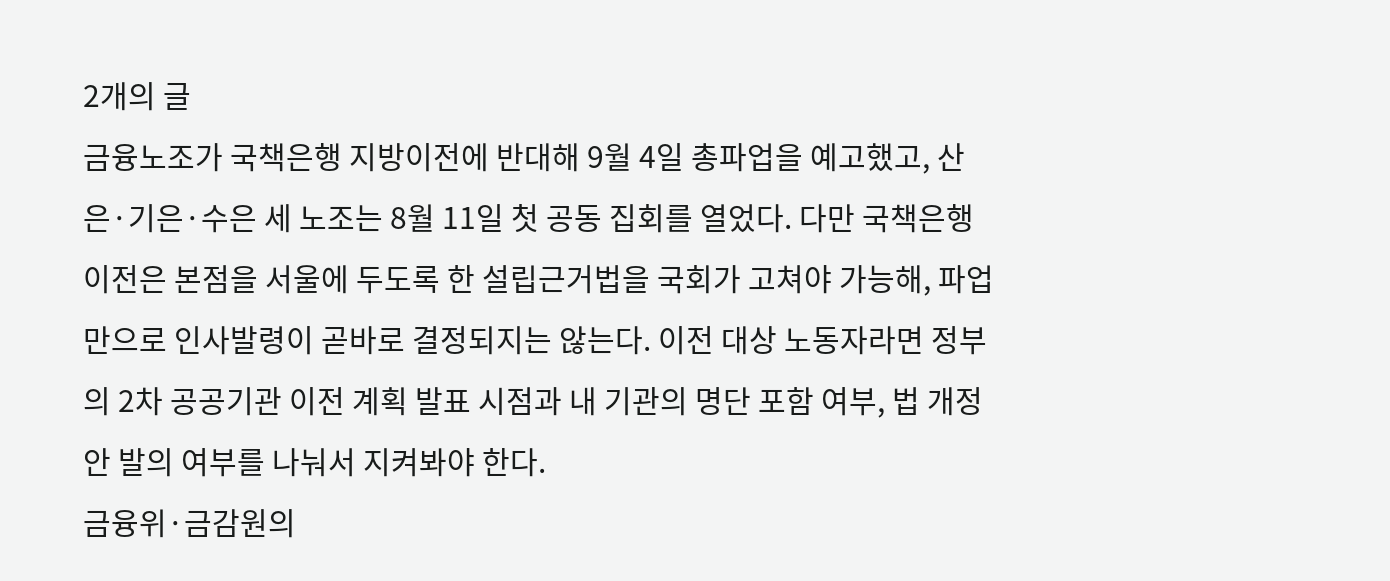2개의 글
금융노조가 국책은행 지방이전에 반대해 9월 4일 총파업을 예고했고, 산은·기은·수은 세 노조는 8월 11일 첫 공동 집회를 열었다. 다만 국책은행 이전은 본점을 서울에 두도록 한 설립근거법을 국회가 고쳐야 가능해, 파업만으로 인사발령이 곧바로 결정되지는 않는다. 이전 대상 노동자라면 정부의 2차 공공기관 이전 계획 발표 시점과 내 기관의 명단 포함 여부, 법 개정안 발의 여부를 나눠서 지켜봐야 한다.
금융위·금감원의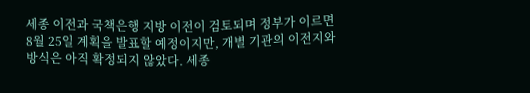세종 이전과 국책은행 지방 이전이 검토되며 정부가 이르면 8월 25일 계획을 발표할 예정이지만, 개별 기관의 이전지와 방식은 아직 확정되지 않았다. 세종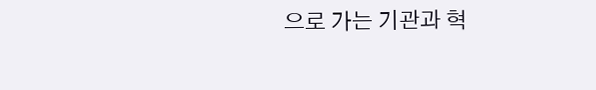으로 가는 기관과 혁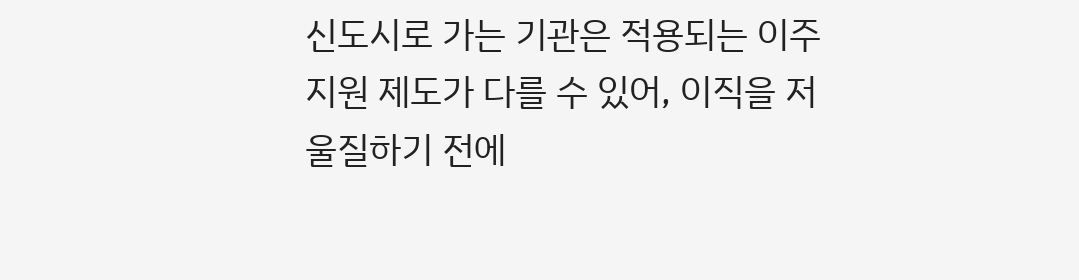신도시로 가는 기관은 적용되는 이주지원 제도가 다를 수 있어, 이직을 저울질하기 전에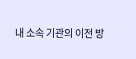내 소속 기관의 이전 방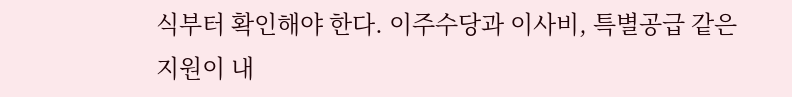식부터 확인해야 한다. 이주수당과 이사비, 특별공급 같은 지원이 내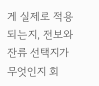게 실제로 적용되는지, 전보와 잔류 선택지가 무엇인지 회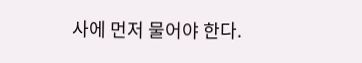사에 먼저 물어야 한다.